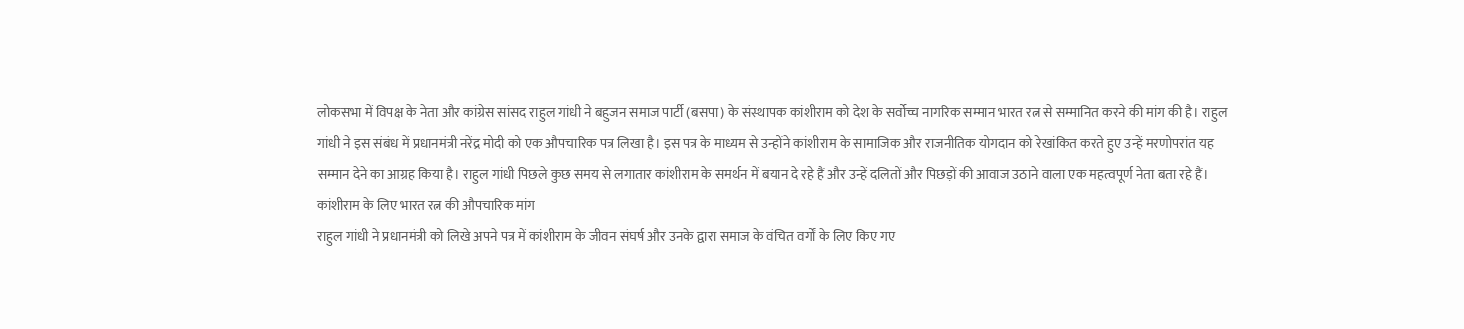लोकसभा में विपक्ष के नेता और कांग्रेस सांसद राहुल गांधी ने बहुजन समाज पार्टी (बसपा) के संस्थापक कांशीराम को देश के सर्वोच्च नागरिक सम्मान भारत रत्न से सम्मानित करने की मांग की है। राहुल गांधी ने इस संबंध में प्रधानमंत्री नरेंद्र मोदी को एक औपचारिक पत्र लिखा है। इस पत्र के माध्यम से उन्होंने कांशीराम के सामाजिक और राजनीतिक योगदान को रेखांकित करते हुए उन्हें मरणोपरांत यह सम्मान देने का आग्रह किया है। राहुल गांधी पिछले कुछ समय से लगातार कांशीराम के समर्थन में बयान दे रहे हैं और उन्हें दलितों और पिछड़ों की आवाज उठाने वाला एक महत्वपूर्ण नेता बता रहे हैं।
कांशीराम के लिए भारत रत्न की औपचारिक मांग
राहुल गांधी ने प्रधानमंत्री को लिखे अपने पत्र में कांशीराम के जीवन संघर्ष और उनके द्वारा समाज के वंचित वर्गों के लिए किए गए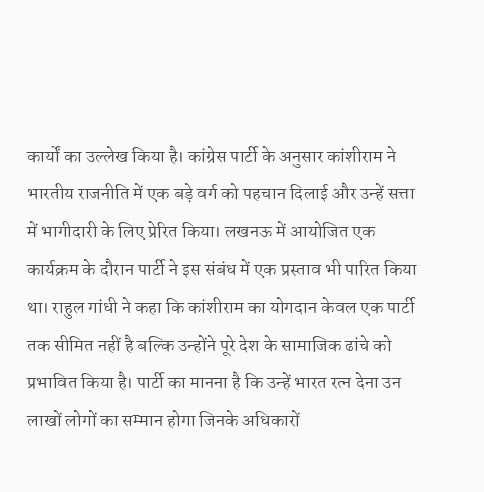कार्यों का उल्लेख किया है। कांग्रेस पार्टी के अनुसार कांशीराम ने भारतीय राजनीति में एक बड़े वर्ग को पहचान दिलाई और उन्हें सत्ता में भागीदारी के लिए प्रेरित किया। लखनऊ में आयोजित एक कार्यक्रम के दौरान पार्टी ने इस संबंध में एक प्रस्ताव भी पारित किया था। राहुल गांधी ने कहा कि कांशीराम का योगदान केवल एक पार्टी तक सीमित नहीं है बल्कि उन्होंने पूरे देश के सामाजिक ढांचे को प्रभावित किया है। पार्टी का मानना है कि उन्हें भारत रत्न देना उन लाखों लोगों का सम्मान होगा जिनके अधिकारों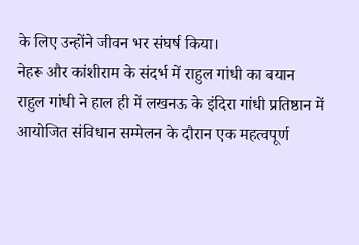के लिए उन्होंने जीवन भर संघर्ष किया।
नेहरू और कांशीराम के संदर्भ में राहुल गांधी का बयान
राहुल गांधी ने हाल ही में लखनऊ के इंदिरा गांधी प्रतिष्ठान में आयोजित संविधान सम्मेलन के दौरान एक महत्वपूर्ण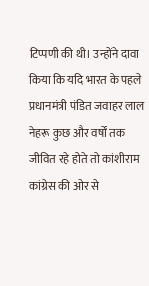टिप्पणी की थी। उन्होंने दावा किया कि यदि भारत के पहले प्रधानमंत्री पंडित जवाहर लाल नेहरू कुछ और वर्षों तक जीवित रहे होते तो कांशीराम कांग्रेस की ओर से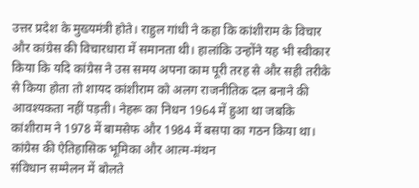उत्तर प्रदेश के मुख्यमंत्री होते। राहुल गांधी ने कहा कि कांशीराम के विचार और कांग्रेस की विचारधारा में समानता थी। हालांकि उन्होंने यह भी स्वीकार किया कि यदि कांग्रेस ने उस समय अपना काम पूरी तरह से और सही तरीके से किया होता तो शायद कांशीराम को अलग राजनीतिक दल बनाने की आवश्यकता नहीं पड़ती। नेहरू का निधन 1964 में हुआ था जबकि कांशीराम ने 1978 में बामसेफ और 1984 में बसपा का गठन किया था।
कांग्रेस की ऐतिहासिक भूमिका और आत्म-मंथन
संविधान सम्मेलन में बोलते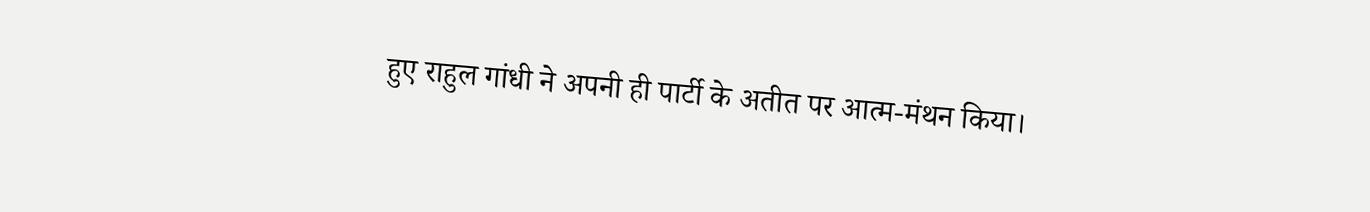हुए राहुल गांधी ने अपनी ही पार्टी के अतीत पर आत्म-मंथन किया।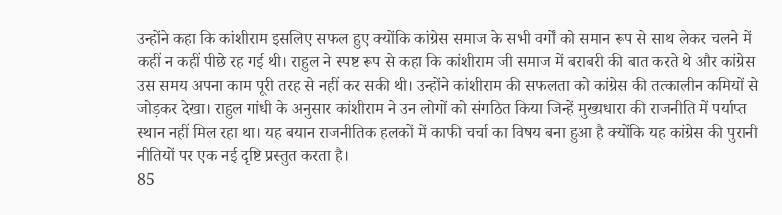उन्होंने कहा कि कांशीराम इसलिए सफल हुए क्योंकि कांग्रेस समाज के सभी वर्गों को समान रूप से साथ लेकर चलने में कहीं न कहीं पीछे रह गई थी। राहुल ने स्पष्ट रूप से कहा कि कांशीराम जी समाज में बराबरी की बात करते थे और कांग्रेस उस समय अपना काम पूरी तरह से नहीं कर सकी थी। उन्होंने कांशीराम की सफलता को कांग्रेस की तत्कालीन कमियों से जोड़कर देखा। राहुल गांधी के अनुसार कांशीराम ने उन लोगों को संगठित किया जिन्हें मुख्यधारा की राजनीति में पर्याप्त स्थान नहीं मिल रहा था। यह बयान राजनीतिक हलकों में काफी चर्चा का विषय बना हुआ है क्योंकि यह कांग्रेस की पुरानी नीतियों पर एक नई दृष्टि प्रस्तुत करता है।
85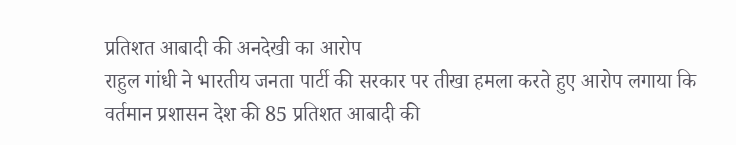प्रतिशत आबादी की अनदेखी का आरोप
राहुल गांधी ने भारतीय जनता पार्टी की सरकार पर तीखा हमला करते हुए आरोप लगाया कि वर्तमान प्रशासन देश की 85 प्रतिशत आबादी की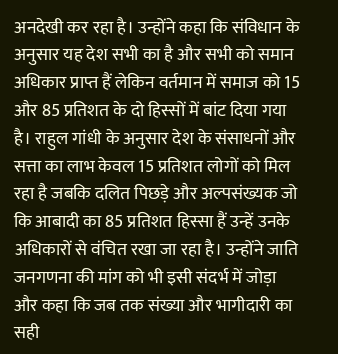अनदेखी कर रहा है। उन्होंने कहा कि संविधान के अनुसार यह देश सभी का है और सभी को समान अधिकार प्राप्त हैं लेकिन वर्तमान में समाज को 15 और 85 प्रतिशत के दो हिस्सों में बांट दिया गया है। राहुल गांधी के अनुसार देश के संसाधनों और सत्ता का लाभ केवल 15 प्रतिशत लोगों को मिल रहा है जबकि दलित पिछड़े और अल्पसंख्यक जो कि आबादी का 85 प्रतिशत हिस्सा हैं उन्हें उनके अधिकारों से वंचित रखा जा रहा है। उन्होंने जाति जनगणना की मांग को भी इसी संदर्भ में जोड़ा और कहा कि जब तक संख्या और भागीदारी का सही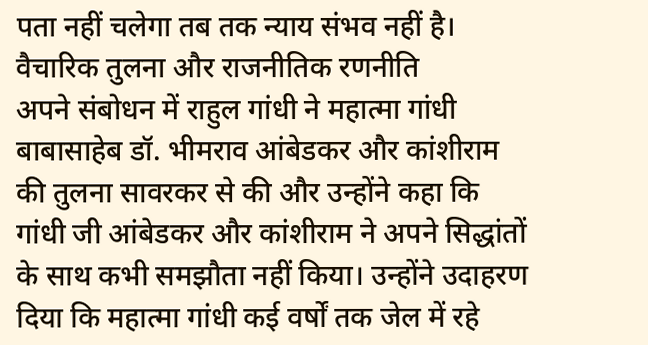पता नहीं चलेगा तब तक न्याय संभव नहीं है।
वैचारिक तुलना और राजनीतिक रणनीति
अपने संबोधन में राहुल गांधी ने महात्मा गांधी बाबासाहेब डॉ. भीमराव आंबेडकर और कांशीराम की तुलना सावरकर से की और उन्होंने कहा कि गांधी जी आंबेडकर और कांशीराम ने अपने सिद्धांतों के साथ कभी समझौता नहीं किया। उन्होंने उदाहरण दिया कि महात्मा गांधी कई वर्षों तक जेल में रहे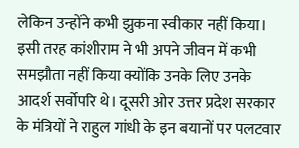लेकिन उन्होंने कभी झुकना स्वीकार नहीं किया। इसी तरह कांशीराम ने भी अपने जीवन में कभी समझौता नहीं किया क्योंकि उनके लिए उनके आदर्श सर्वोपरि थे। दूसरी ओर उत्तर प्रदेश सरकार के मंत्रियों ने राहुल गांधी के इन बयानों पर पलटवार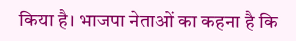किया है। भाजपा नेताओं का कहना है कि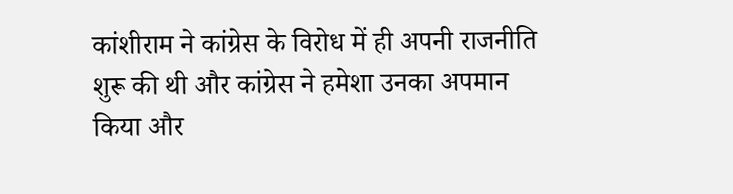कांशीराम ने कांग्रेस के विरोध में ही अपनी राजनीति शुरू की थी और कांग्रेस ने हमेशा उनका अपमान किया और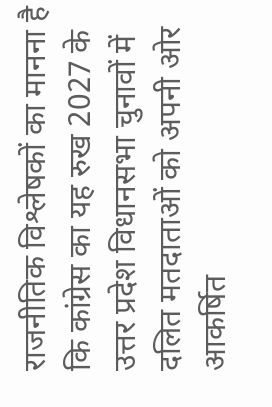राजनीतिक विश्लेषकों का मानना है कि कांग्रेस का यह रुख 2027 के उत्तर प्रदेश विधानसभा चुनावों में दलित मतदाताओं को अपनी ओर आकर्षित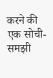करने की एक सोची-समझी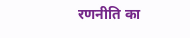रणनीति का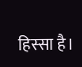हिस्सा है।